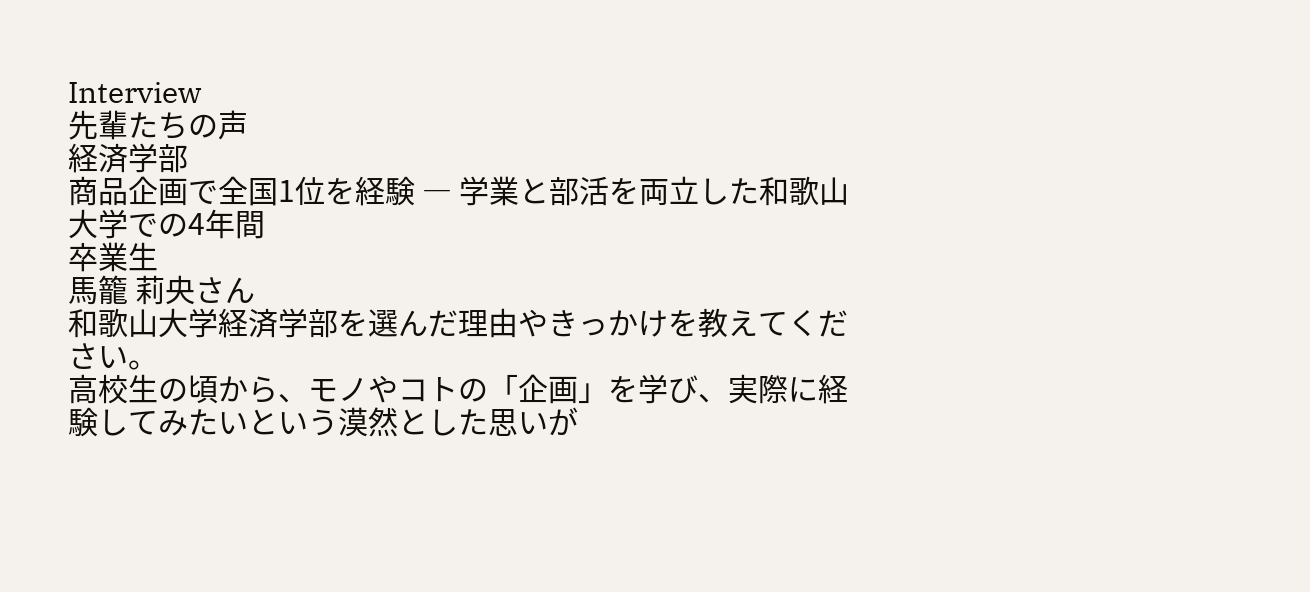Interview
先輩たちの声
経済学部
商品企画で全国1位を経験 ― 学業と部活を両立した和歌山大学での4年間
卒業生
馬籠 莉央さん
和歌山大学経済学部を選んだ理由やきっかけを教えてください。
高校生の頃から、モノやコトの「企画」を学び、実際に経験してみたいという漠然とした思いが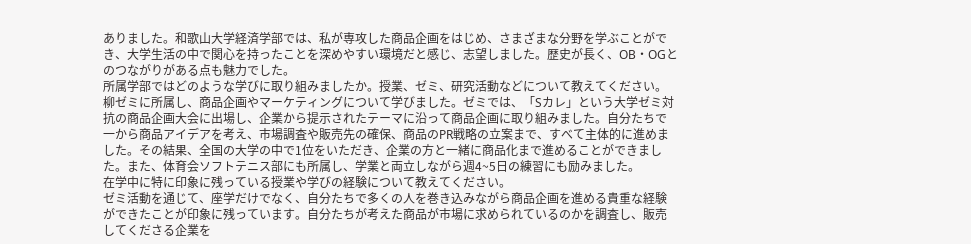ありました。和歌山大学経済学部では、私が専攻した商品企画をはじめ、さまざまな分野を学ぶことができ、大学生活の中で関心を持ったことを深めやすい環境だと感じ、志望しました。歴史が長く、OB・OGとのつながりがある点も魅力でした。
所属学部ではどのような学びに取り組みましたか。授業、ゼミ、研究活動などについて教えてください。
柳ゼミに所属し、商品企画やマーケティングについて学びました。ゼミでは、「Sカレ」という大学ゼミ対抗の商品企画大会に出場し、企業から提示されたテーマに沿って商品企画に取り組みました。自分たちで一から商品アイデアを考え、市場調査や販売先の確保、商品のPR戦略の立案まで、すべて主体的に進めました。その結果、全国の大学の中で1位をいただき、企業の方と一緒に商品化まで進めることができました。また、体育会ソフトテニス部にも所属し、学業と両立しながら週4~5日の練習にも励みました。
在学中に特に印象に残っている授業や学びの経験について教えてください。
ゼミ活動を通じて、座学だけでなく、自分たちで多くの人を巻き込みながら商品企画を進める貴重な経験ができたことが印象に残っています。自分たちが考えた商品が市場に求められているのかを調査し、販売してくださる企業を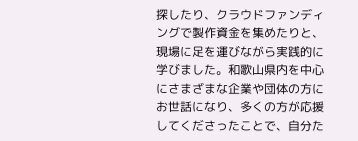探したり、クラウドファンディングで製作資金を集めたりと、現場に足を運びながら実践的に学びました。和歌山県内を中心にさまざまな企業や団体の方にお世話になり、多くの方が応援してくださったことで、自分た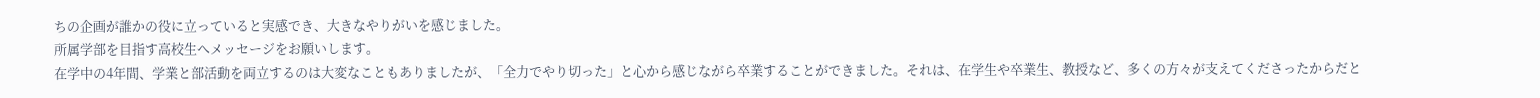ちの企画が誰かの役に立っていると実感でき、大きなやりがいを感じました。
所属学部を目指す高校生へメッセージをお願いします。
在学中の4年間、学業と部活動を両立するのは大変なこともありましたが、「全力でやり切った」と心から感じながら卒業することができました。それは、在学生や卒業生、教授など、多くの方々が支えてくださったからだと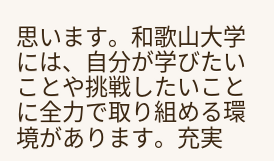思います。和歌山大学には、自分が学びたいことや挑戦したいことに全力で取り組める環境があります。充実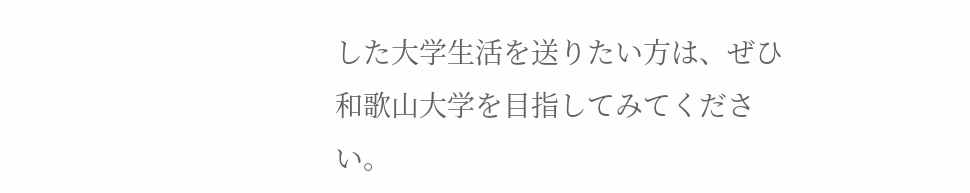した大学生活を送りたい方は、ぜひ和歌山大学を目指してみてください。